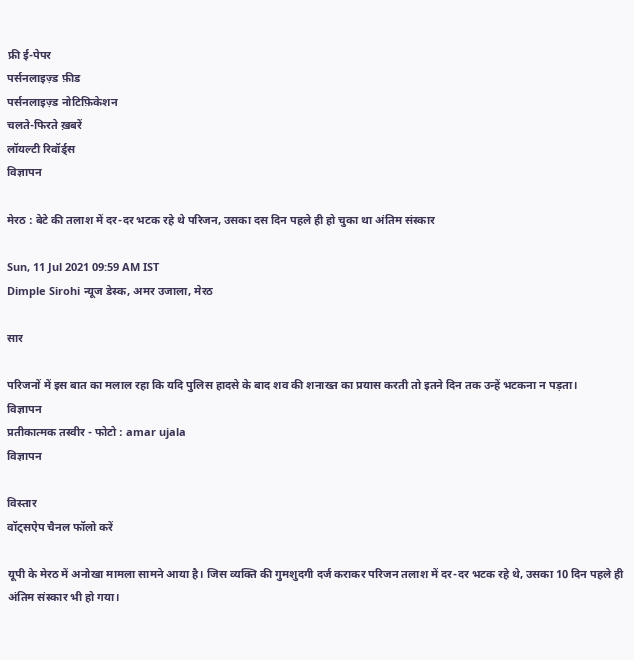फ्री ई-पेपर
पर्सनलाइज़्ड फ़ीड
पर्सनलाइज़्ड नोटिफ़िकेशन
चलते-फिरते ख़बरें
लॉयल्टी रिवॉर्ड्स
विज्ञापन

मेरठ : बेटे की तलाश में दर-दर भटक रहे थे परिजन, उसका दस दिन पहले ही हो चुका था अंतिम संस्कार

Sun, 11 Jul 2021 09:59 AM IST
Dimple Sirohi न्यूज डेस्क, अमर उजाला, मेरठ

सार

परिजनों में इस बात का मलाल रहा कि यदि पुलिस हादसे के बाद शव की शनाख्त का प्रयास करती तो इतने दिन तक उन्हें भटकना न पड़ता।
विज्ञापन
प्रतीकात्मक तस्वीर - फोटो : amar ujala
विज्ञापन

विस्तार
वॉट्सऐप चैनल फॉलो करें

यूपी के मेरठ में अनोखा मामला सामने आया है। जिस व्यक्ति की गुमशुदगी दर्ज कराकर परिजन तलाश में दर-दर भटक रहे थे, उसका 10 दिन पहले ही अंतिम संस्कार भी हो गया।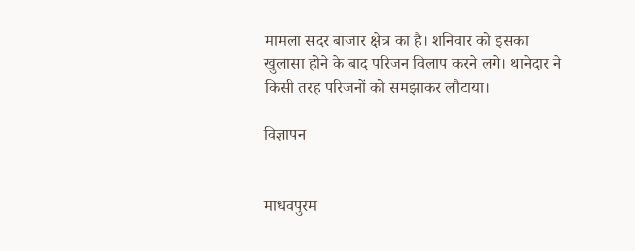मामला सदर बाजार क्षेत्र का है। शनिवार को इसका खुलासा होने के बाद परिजन विलाप करने लगे। थानेदार ने किसी तरह परिजनों को समझाकर लौटाया।

विज्ञापन


माधवपुरम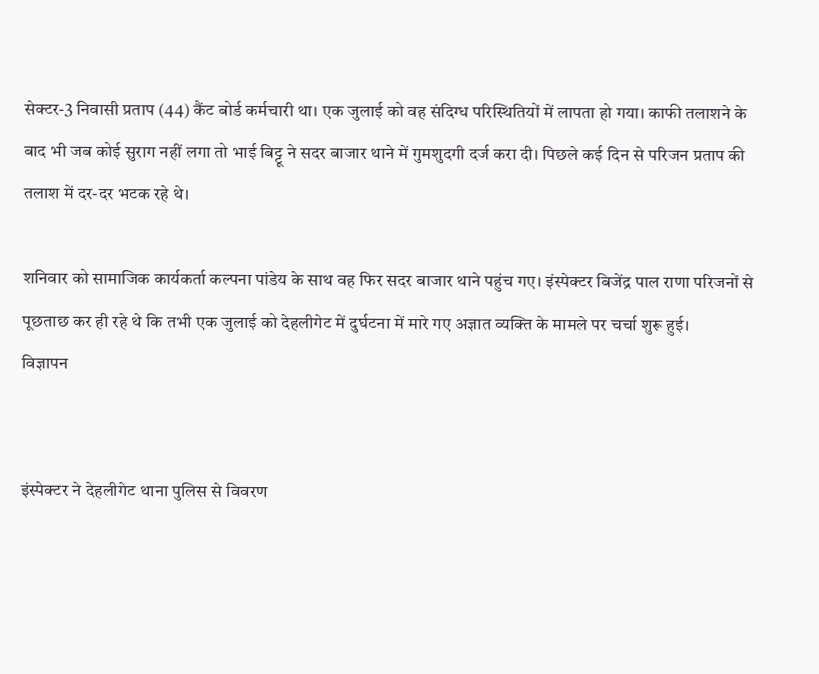सेक्टर-3 निवासी प्रताप (44) कैंट बोर्ड कर्मचारी था। एक जुलाई को वह संदिग्ध परिस्थितियों में लापता हो गया। काफी तलाशने के बाद भी जब कोई सुराग नहीं लगा तो भाई बिट्टू ने सदर बाजार थाने में गुमशुदगी दर्ज करा दी। पिछले कई दिन से परिजन प्रताप की तलाश में दर-दर भटक रहे थे।

शनिवार को सामाजिक कार्यकर्ता कल्पना पांडेय के साथ वह फिर सदर बाजार थाने पहुंच गए। इंस्पेक्टर बिजेंद्र पाल राणा परिजनों से पूछताछ कर ही रहे थे कि तभी एक जुलाई को देहलीगेट में दुर्घटना में मारे गए अज्ञात व्यक्ति के मामले पर चर्चा शुरू हुई।
विज्ञापन


इंस्पेक्टर ने देहलीगेट थाना पुलिस से विवरण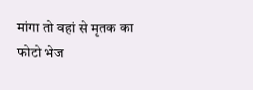मांगा तो वहां से मृतक का फोटो भेज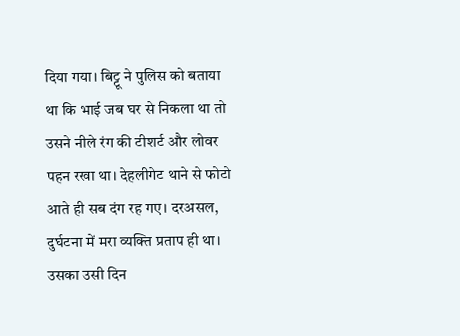दिया गया। बिट्टू ने पुलिस को बताया था कि भाई जब घर से निकला था तो उसने नीले रंग की टीशर्ट और लोवर पहन रखा था। देहलीगेट थाने से फोटो आते ही सब दंग रह गए। दरअसल, दुर्घटना में मरा व्यक्ति प्रताप ही था। उसका उसी दिन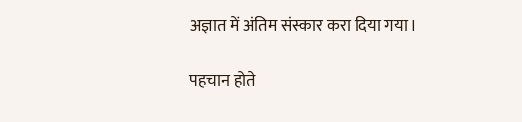अज्ञात में अंतिम संस्कार करा दिया गया।

पहचान होते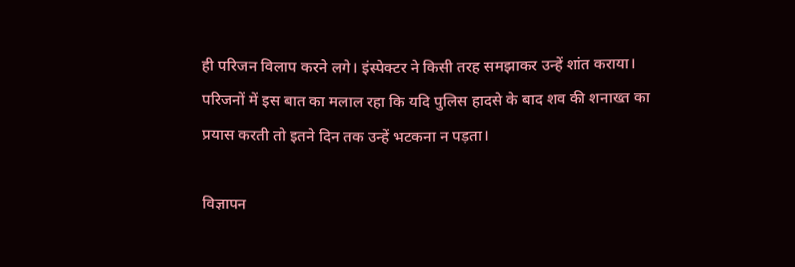ही परिजन विलाप करने लगे। इंस्पेक्टर ने किसी तरह समझाकर उन्हें शांत कराया। परिजनों में इस बात का मलाल रहा कि यदि पुलिस हादसे के बाद शव की शनाख्त का प्रयास करती तो इतने दिन तक उन्हें भटकना न पड़ता।

विज्ञापन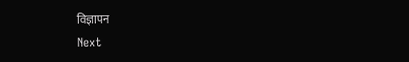विज्ञापन
Next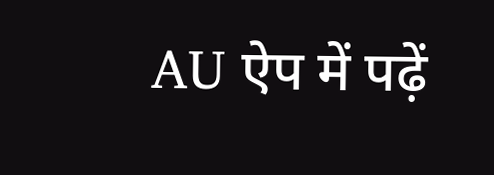AU ऐप में पढ़ें